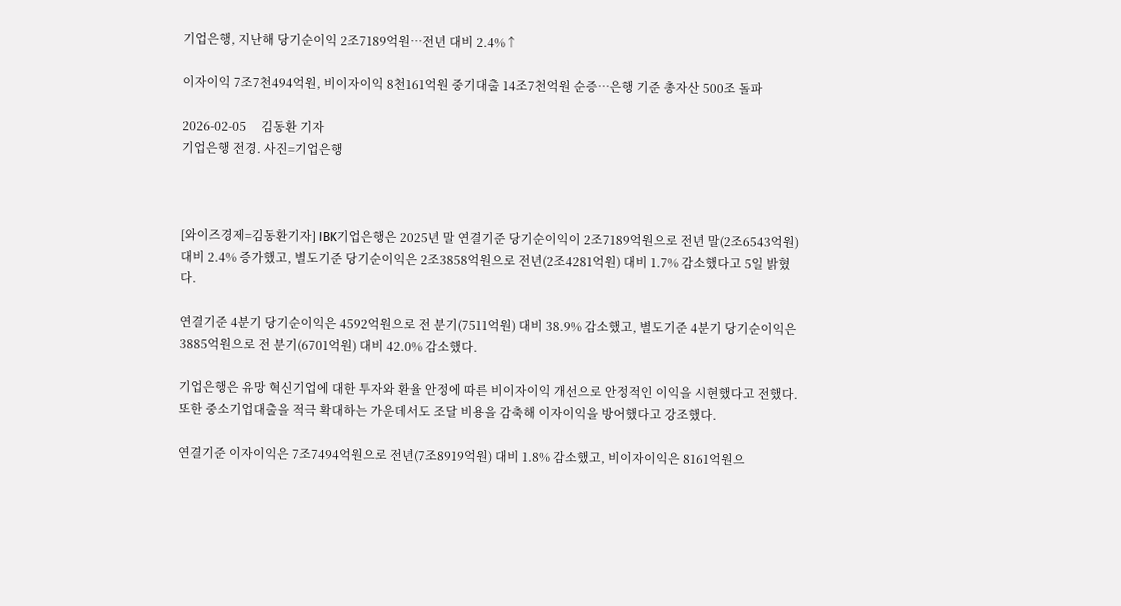기업은행, 지난해 당기순이익 2조7189억원…전년 대비 2.4%↑

이자이익 7조7천494억원, 비이자이익 8천161억원 중기대출 14조7천억원 순증…은행 기준 총자산 500조 돌파

2026-02-05     김동환 기자
기업은행 전경. 사진=기업은행



[와이즈경제=김동환기자] IBK기업은행은 2025년 말 연결기준 당기순이익이 2조7189억원으로 전년 말(2조6543억원) 대비 2.4% 증가했고, 별도기준 당기순이익은 2조3858억원으로 전년(2조4281억원) 대비 1.7% 감소했다고 5일 밝혔다.

연결기준 4분기 당기순이익은 4592억원으로 전 분기(7511억원) 대비 38.9% 감소했고, 별도기준 4분기 당기순이익은 3885억원으로 전 분기(6701억원) 대비 42.0% 감소했다.

기업은행은 유망 혁신기업에 대한 투자와 환율 안정에 따른 비이자이익 개선으로 안정적인 이익을 시현했다고 전했다. 또한 중소기업대출을 적극 확대하는 가운데서도 조달 비용을 감축해 이자이익을 방어했다고 강조했다.

연결기준 이자이익은 7조7494억원으로 전년(7조8919억원) 대비 1.8% 감소했고, 비이자이익은 8161억원으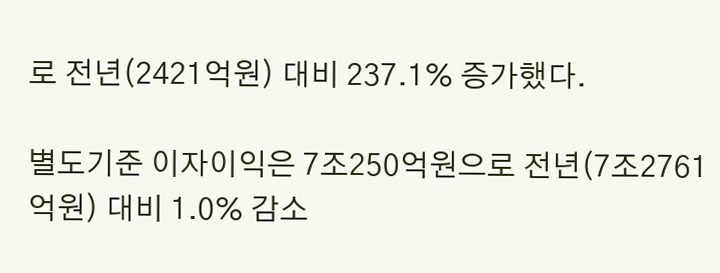로 전년(2421억원) 대비 237.1% 증가했다.

별도기준 이자이익은 7조250억원으로 전년(7조2761억원) 대비 1.0% 감소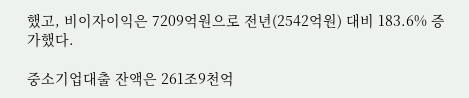했고, 비이자이익은 7209억원으로 전년(2542억원) 대비 183.6% 증가했다.

중소기업대출 잔액은 261조9천억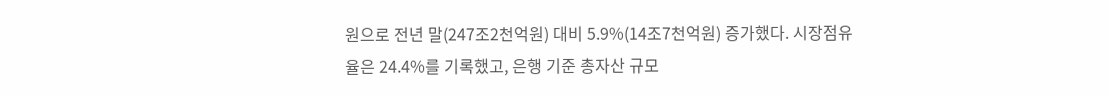원으로 전년 말(247조2천억원) 대비 5.9%(14조7천억원) 증가했다. 시장점유율은 24.4%를 기록했고, 은행 기준 총자산 규모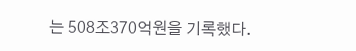는 508조370억원을 기록했다.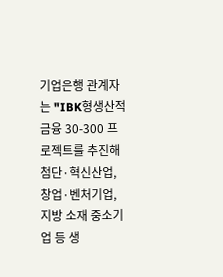기업은행 관계자는 "IBK형생산적금융 30-300 프로젝트를 추진해 첨단·혁신산업, 창업·벤처기업, 지방 소재 중소기업 등 생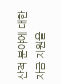산적 분야에 대한 자금 지원을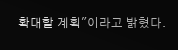확대할 계획"이라고 밝혔다.